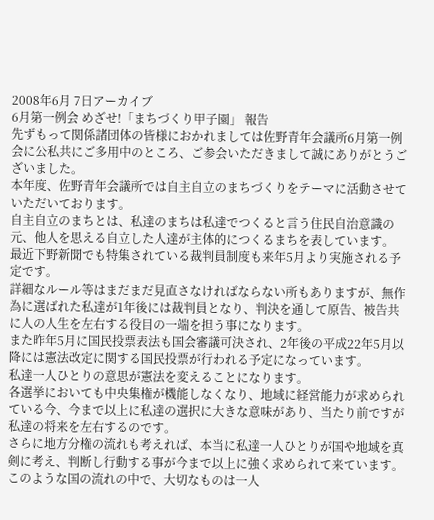2008年6月 7日アーカイブ
6月第一例会 めざせ!「まちづくり甲子園」 報告
先ずもって関係諸団体の皆様におかれましては佐野青年会議所6月第一例会に公私共にご多用中のところ、ご参会いただきまして誠にありがとうございました。
本年度、佐野青年会議所では自主自立のまちづくりをテーマに活動させていただいております。
自主自立のまちとは、私達のまちは私達でつくると言う住民自治意識の元、他人を思える自立した人達が主体的につくるまちを表しています。
最近下野新聞でも特集されている裁判員制度も来年5月より実施される予定です。
詳細なルール等はまだまだ見直さなければならない所もありますが、無作為に選ばれた私達が1年後には裁判員となり、判決を通して原告、被告共に人の人生を左右する役目の一端を担う事になります。
また昨年5月に国民投票表法も国会審議可決され、2年後の平成22年5月以降には憲法改定に関する国民投票が行われる予定になっています。
私達一人ひとりの意思が憲法を変えることになります。
各選挙においても中央集権が機能しなくなり、地域に経営能力が求められている今、今まで以上に私達の選択に大きな意味があり、当たり前ですが私達の将来を左右するのです。
さらに地方分権の流れも考えれば、本当に私達一人ひとりが国や地域を真剣に考え、判断し行動する事が今まで以上に強く求められて来ています。
このような国の流れの中で、大切なものは一人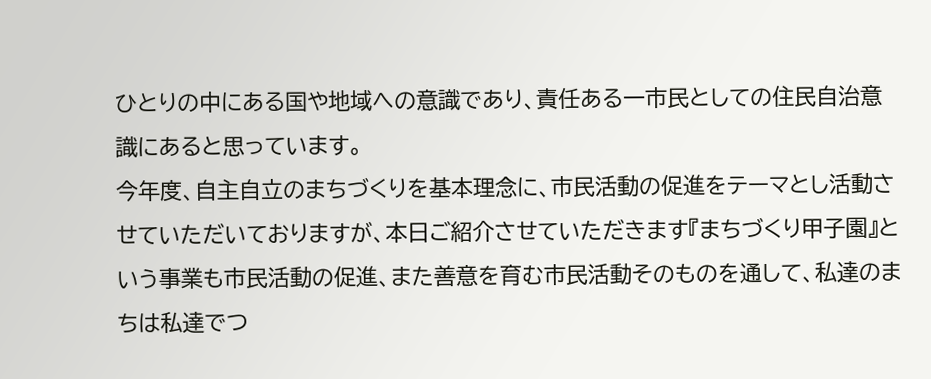ひとりの中にある国や地域への意識であり、責任ある一市民としての住民自治意識にあると思っています。
今年度、自主自立のまちづくりを基本理念に、市民活動の促進をテーマとし活動させていただいておりますが、本日ご紹介させていただきます『まちづくり甲子園』という事業も市民活動の促進、また善意を育む市民活動そのものを通して、私達のまちは私達でつ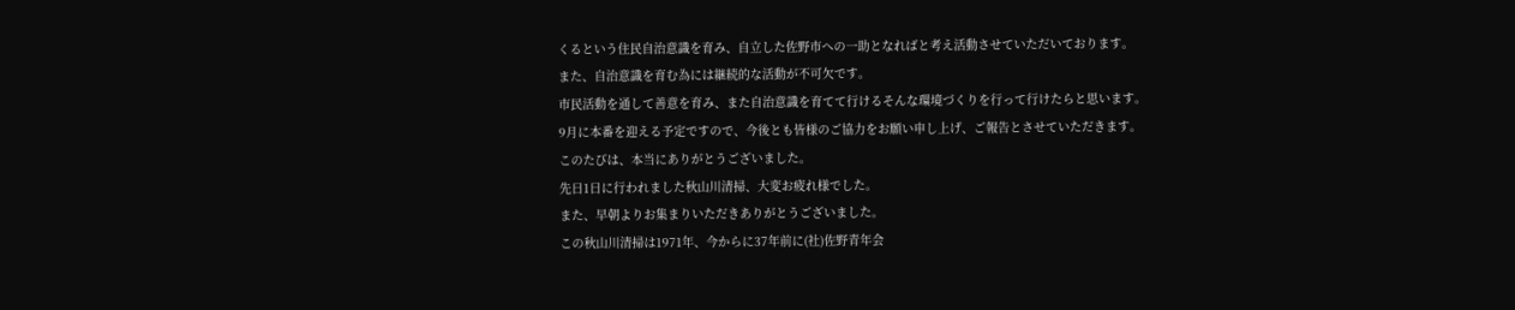くるという住民自治意識を育み、自立した佐野市への一助となればと考え活動させていただいております。
また、自治意識を育む為には継続的な活動が不可欠です。
市民活動を通して善意を育み、また自治意識を育てて行けるそんな環境づくりを行って行けたらと思います。
9月に本番を迎える予定ですので、今後とも皆様のご協力をお願い申し上げ、ご報告とさせていただきます。
このたびは、本当にありがとうございました。
先日1日に行われました秋山川清掃、大変お疲れ様でした。
また、早朝よりお集まりいただきありがとうございました。
この秋山川清掃は1971年、今からに37年前に(社)佐野青年会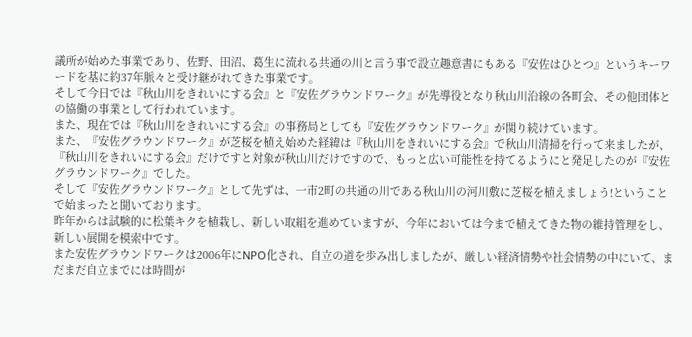議所が始めた事業であり、佐野、田沼、葛生に流れる共通の川と言う事で設立趣意書にもある『安佐はひとつ』というキーワードを基に約37年脈々と受け継がれてきた事業です。
そして今日では『秋山川をきれいにする会』と『安佐グラウンドワーク』が先導役となり秋山川沿線の各町会、その他団体との協働の事業として行われています。
また、現在では『秋山川をきれいにする会』の事務局としても『安佐グラウンドワーク』が関り続けています。
また、『安佐グラウンドワーク』が芝桜を植え始めた経緯は『秋山川をきれいにする会』で秋山川清掃を行って来ましたが、『秋山川をきれいにする会』だけですと対象が秋山川だけですので、もっと広い可能性を持てるようにと発足したのが『安佐グラウンドワーク』でした。
そして『安佐グラウンドワーク』として先ずは、一市2町の共通の川である秋山川の河川敷に芝桜を植えましょう!ということで始まったと聞いております。
昨年からは試験的に松葉キクを植栽し、新しい取組を進めていますが、今年においては今まで植えてきた物の維持管理をし、新しい展開を模索中です。
また安佐グラウンドワークは2006年にNPO化され、自立の道を歩み出しましたが、厳しい経済情勢や社会情勢の中にいて、まだまだ自立までには時間が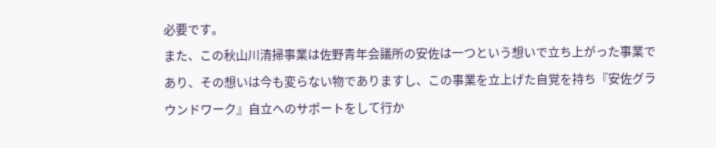必要です。
また、この秋山川清掃事業は佐野青年会議所の安佐は一つという想いで立ち上がった事業であり、その想いは今も変らない物でありますし、この事業を立上げた自覚を持ち『安佐グラウンドワーク』自立へのサポートをして行か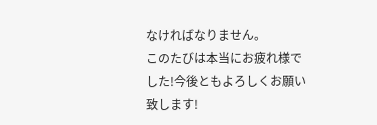なければなりません。
このたびは本当にお疲れ様でした!今後ともよろしくお願い致します!